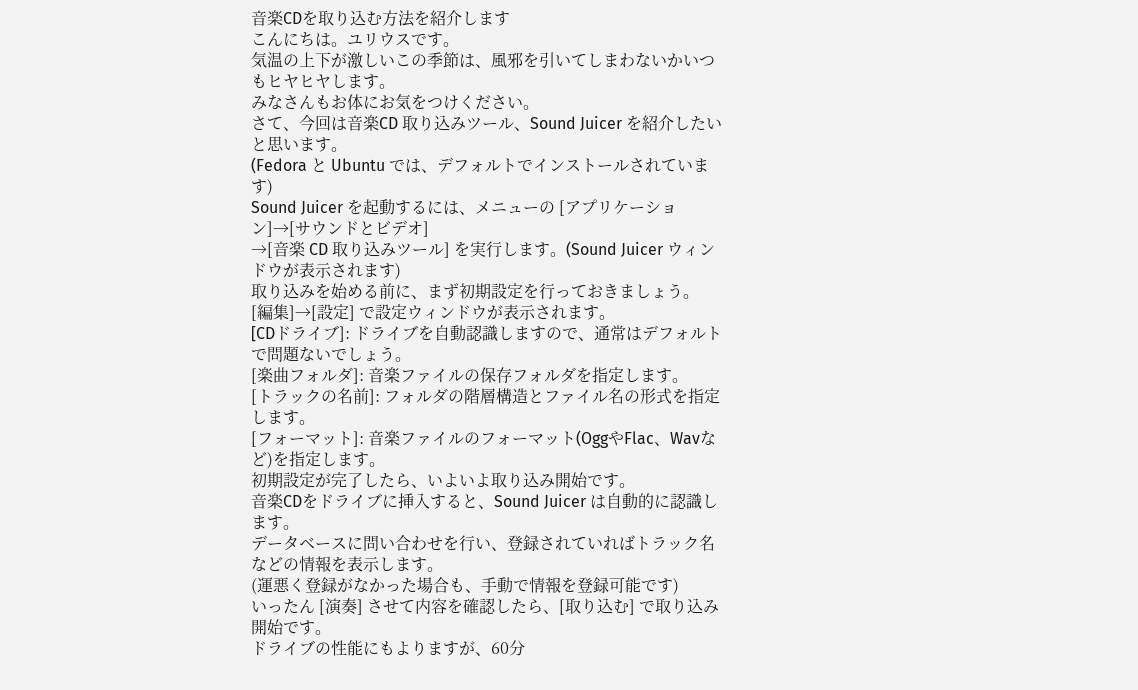音楽CDを取り込む方法を紹介します
こんにちは。ユリウスです。
気温の上下が激しいこの季節は、風邪を引いてしまわないかいつもヒヤヒヤします。
みなさんもお体にお気をつけください。
さて、今回は音楽CD 取り込みツール、Sound Juicer を紹介したいと思います。
(Fedora と Ubuntu では、デフォルトでインストールされています)
Sound Juicer を起動するには、メニューの [アプリケーション]→[サウンドとビデオ]
→[音楽 CD 取り込みツール] を実行します。(Sound Juicer ウィンドウが表示されます)
取り込みを始める前に、まず初期設定を行っておきましょう。
[編集]→[設定] で設定ウィンドウが表示されます。
[CDドライブ]: ドライブを自動認識しますので、通常はデフォルトで問題ないでしょう。
[楽曲フォルダ]: 音楽ファイルの保存フォルダを指定します。
[トラックの名前]: フォルダの階層構造とファイル名の形式を指定します。
[フォーマット]: 音楽ファイルのフォーマット(OggやFlac、Wavなど)を指定します。
初期設定が完了したら、いよいよ取り込み開始です。
音楽CDをドライブに挿入すると、Sound Juicer は自動的に認識します。
データベースに問い合わせを行い、登録されていればトラック名などの情報を表示します。
(運悪く登録がなかった場合も、手動で情報を登録可能です)
いったん [演奏] させて内容を確認したら、[取り込む] で取り込み開始です。
ドライブの性能にもよりますが、60分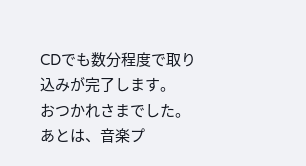CDでも数分程度で取り込みが完了します。
おつかれさまでした。
あとは、音楽プ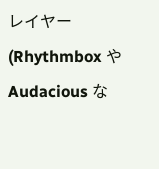レイヤー(Rhythmbox や Audacious な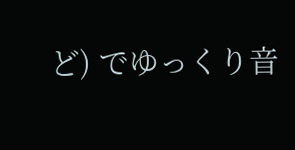ど) でゆっくり音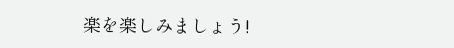楽を楽しみましょう!